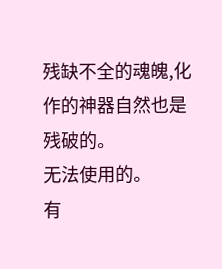残缺不全的魂魄,化作的神器自然也是残破的。
无法使用的。
有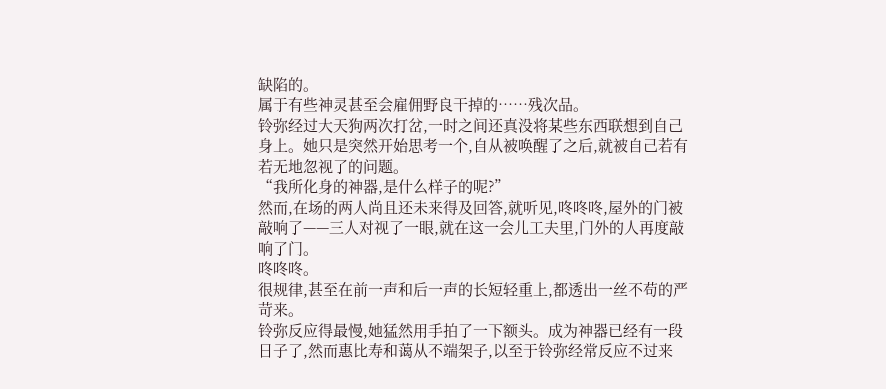缺陷的。
属于有些神灵甚至会雇佣野良干掉的……残次品。
铃弥经过大天狗两次打岔,一时之间还真没将某些东西联想到自己身上。她只是突然开始思考一个,自从被唤醒了之后,就被自己若有若无地忽视了的问题。
“我所化身的神器,是什么样子的呢?”
然而,在场的两人尚且还未来得及回答,就听见,咚咚咚,屋外的门被敲响了——三人对视了一眼,就在这一会儿工夫里,门外的人再度敲响了门。
咚咚咚。
很规律,甚至在前一声和后一声的长短轻重上,都透出一丝不苟的严苛来。
铃弥反应得最慢,她猛然用手拍了一下额头。成为神器已经有一段日子了,然而惠比寿和蔼从不端架子,以至于铃弥经常反应不过来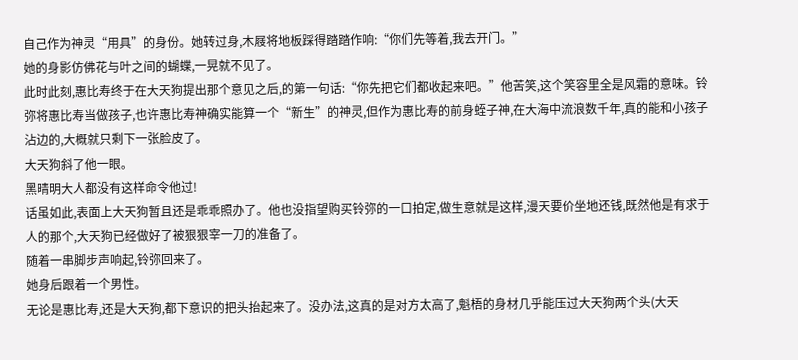自己作为神灵“用具”的身份。她转过身,木屐将地板踩得踏踏作响:“你们先等着,我去开门。”
她的身影仿佛花与叶之间的蝴蝶,一晃就不见了。
此时此刻,惠比寿终于在大天狗提出那个意见之后,的第一句话:“你先把它们都收起来吧。”他苦笑,这个笑容里全是风霜的意味。铃弥将惠比寿当做孩子,也许惠比寿神确实能算一个“新生”的神灵,但作为惠比寿的前身蛭子神,在大海中流浪数千年,真的能和小孩子沾边的,大概就只剩下一张脸皮了。
大天狗斜了他一眼。
黑晴明大人都没有这样命令他过!
话虽如此,表面上大天狗暂且还是乖乖照办了。他也没指望购买铃弥的一口拍定,做生意就是这样,漫天要价坐地还钱,既然他是有求于人的那个,大天狗已经做好了被狠狠宰一刀的准备了。
随着一串脚步声响起,铃弥回来了。
她身后跟着一个男性。
无论是惠比寿,还是大天狗,都下意识的把头抬起来了。没办法,这真的是对方太高了,魁梧的身材几乎能压过大天狗两个头(大天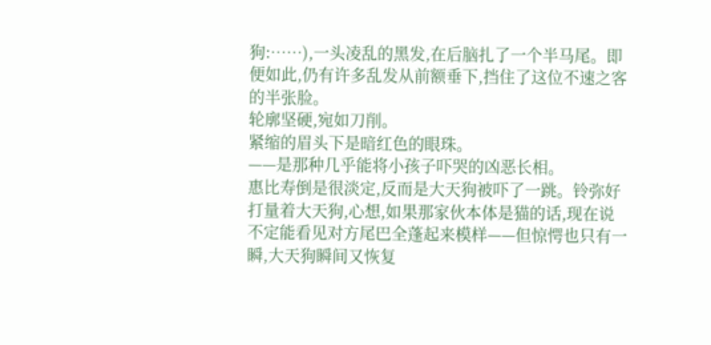狗:……),一头凌乱的黑发,在后脑扎了一个半马尾。即便如此,仍有许多乱发从前额垂下,挡住了这位不速之客的半张脸。
轮廓坚硬,宛如刀削。
紧缩的眉头下是暗红色的眼珠。
——是那种几乎能将小孩子吓哭的凶恶长相。
惠比寿倒是很淡定,反而是大天狗被吓了一跳。铃弥好打量着大天狗,心想,如果那家伙本体是猫的话,现在说不定能看见对方尾巴全蓬起来模样——但惊愕也只有一瞬,大天狗瞬间又恢复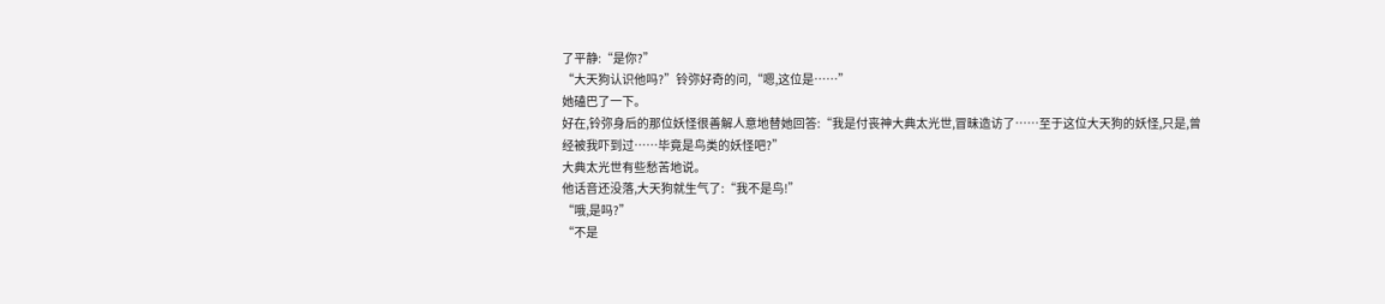了平静:“是你?”
“大天狗认识他吗?”铃弥好奇的问,“嗯,这位是……”
她磕巴了一下。
好在,铃弥身后的那位妖怪很善解人意地替她回答:“我是付丧神大典太光世,冒昧造访了……至于这位大天狗的妖怪,只是,曾经被我吓到过……毕竟是鸟类的妖怪吧?”
大典太光世有些愁苦地说。
他话音还没落,大天狗就生气了:“我不是鸟!”
“哦,是吗?”
“不是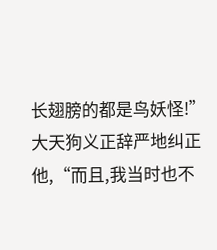长翅膀的都是鸟妖怪!”大天狗义正辞严地纠正他,“而且,我当时也不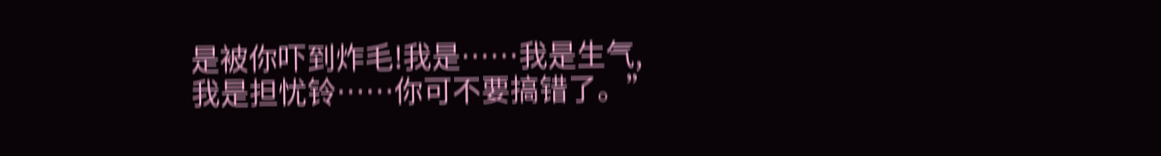是被你吓到炸毛!我是……我是生气,我是担忧铃……你可不要搞错了。”